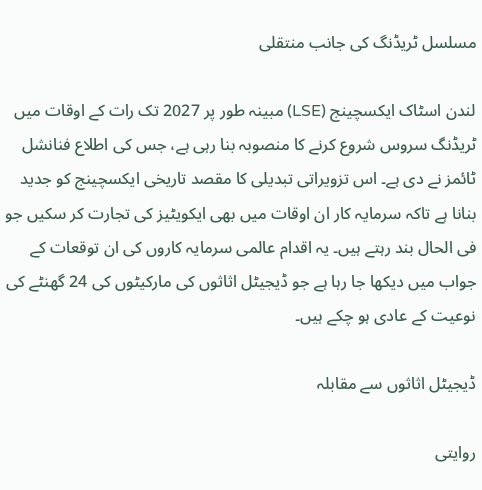مسلسل ٹریڈنگ کی جانب منتقلی

لندن اسٹاک ایکسچینج (LSE) مبینہ طور پر 2027 تک رات کے اوقات میں ٹریڈنگ سروس شروع کرنے کا منصوبہ بنا رہی ہے، جس کی اطلاع فنانشل ٹائمز نے دی ہے۔ اس تزویراتی تبدیلی کا مقصد تاریخی ایکسچینج کو جدید بنانا ہے تاکہ سرمایہ کار ان اوقات میں بھی ایکویٹیز کی تجارت کر سکیں جو فی الحال بند رہتے ہیں۔ یہ اقدام عالمی سرمایہ کاروں کی ان توقعات کے جواب میں دیکھا جا رہا ہے جو ڈیجیٹل اثاثوں کی مارکیٹوں کی 24 گھنٹے کی نوعیت کے عادی ہو چکے ہیں۔

ڈیجیٹل اثاثوں سے مقابلہ

روایتی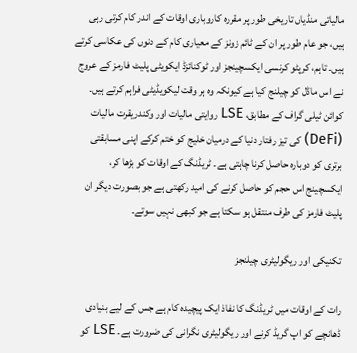مالیاتی منڈیاں تاریخی طور پر مقررہ کاروباری اوقات کے اندر کام کرتی رہی ہیں، جو عام طور پر ان کے ٹائم زونز کے معیاری کام کے دنوں کی عکاسی کرتے ہیں۔ تاہم، کرپٹو کرنسی ایکسچینجز اور ٹوکنائزڈ ایکویٹی پلیٹ فارمز کے عروج نے اس ماڈل کو چیلنج کیا ہے کیونکہ وہ ہر وقت لیکویڈیٹی فراہم کرتے ہیں۔ کوائن ٹیلی گراف کے مطابق، LSE روایتی مالیات اور وکندریقرت مالیات (DeFi) کی تیز رفتار دنیا کے درمیان خلیج کو ختم کرکے اپنی مسابقتی برتری کو دوبارہ حاصل کرنا چاہتی ہے۔ ٹریڈنگ کے اوقات کو بڑھا کر، ایکسچینج اس حجم کو حاصل کرنے کی امید رکھتی ہے جو بصورت دیگر ان پلیٹ فارمز کی طرف منتقل ہو سکتا ہے جو کبھی نہیں سوتے۔

تکنیکی اور ریگولیٹری چیلنجز

رات کے اوقات میں ٹریڈنگ کا نفاذ ایک پیچیدہ کام ہے جس کے لیے بنیادی ڈھانچے کو اپ گریڈ کرنے اور ریگولیٹری نگرانی کی ضرورت ہے۔ LSE کو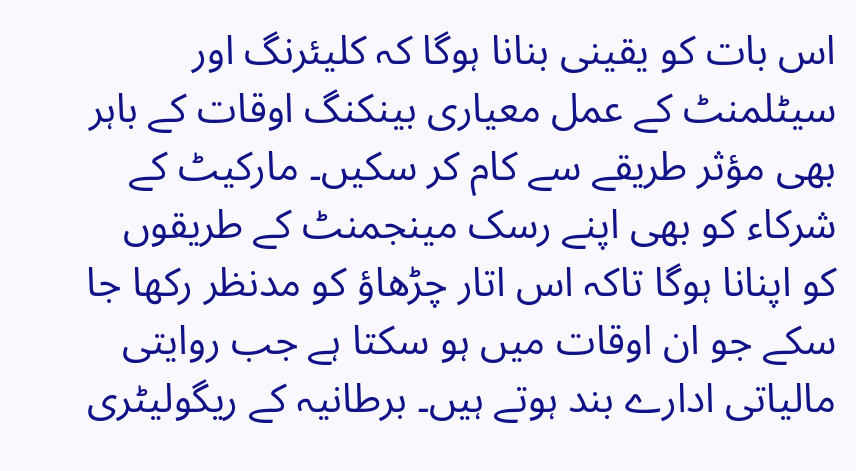اس بات کو یقینی بنانا ہوگا کہ کلیئرنگ اور سیٹلمنٹ کے عمل معیاری بینکنگ اوقات کے باہر بھی مؤثر طریقے سے کام کر سکیں۔ مارکیٹ کے شرکاء کو بھی اپنے رسک مینجمنٹ کے طریقوں کو اپنانا ہوگا تاکہ اس اتار چڑھاؤ کو مدنظر رکھا جا سکے جو ان اوقات میں ہو سکتا ہے جب روایتی مالیاتی ادارے بند ہوتے ہیں۔ برطانیہ کے ریگولیٹری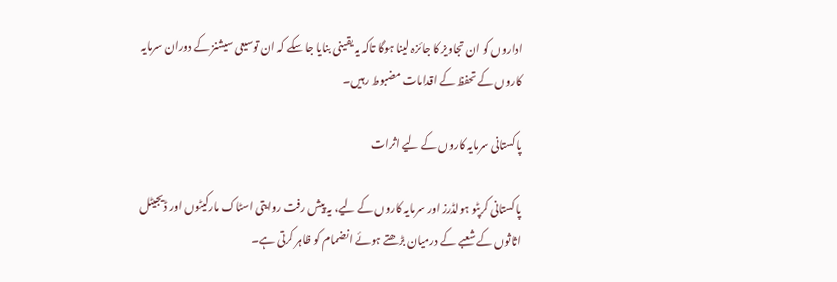اداروں کو ان تجاویز کا جائزہ لینا ہوگا تاکہ یہ یقینی بنایا جا سکے کہ ان توسیعی سیشنز کے دوران سرمایہ کاروں کے تحفظ کے اقدامات مضبوط رہیں۔

پاکستانی سرمایہ کاروں کے لیے اثرات

پاکستانی کرپٹو ہولڈرز اور سرمایہ کاروں کے لیے، یہ پیش رفت روایتی اسٹاک مارکیٹوں اور ڈیجیٹل اثاثوں کے شعبے کے درمیان بڑھتے ہوئے انضمام کو ظاہر کرتی ہے۔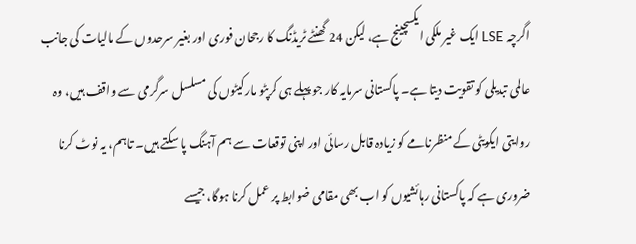اگرچہ LSE ایک غیر ملکی ایکسچینج ہے، لیکن 24 گھنٹے ٹریڈنگ کا رجحان فوری اور بغیر سرحدوں کے مالیات کی جانب عالمی تبدیلی کو تقویت دیتا ہے۔ پاکستانی سرمایہ کار جو پہلے ہی کرپٹو مارکیٹوں کی مسلسل سرگرمی سے واقف ہیں، وہ روایتی ایکویٹی کے منظرنامے کو زیادہ قابل رسائی اور اپنی توقعات سے ہم آہنگ پا سکتے ہیں۔ تاہم، یہ نوٹ کرنا ضروری ہے کہ پاکستانی رہائشیوں کو اب بھی مقامی ضوابط پر عمل کرنا ہوگا، جیسے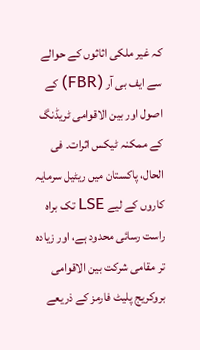کہ غیر ملکی اثاثوں کے حوالے سے ایف بی آر (FBR) کے اصول اور بین الاقوامی ٹریڈنگ کے ممکنہ ٹیکس اثرات۔ فی الحال، پاکستان میں ریٹیل سرمایہ کاروں کے لیے LSE تک براہ راست رسائی محدود ہے، اور زیادہ تر مقامی شرکت بین الاقوامی بروکریج پلیٹ فارمز کے ذریعے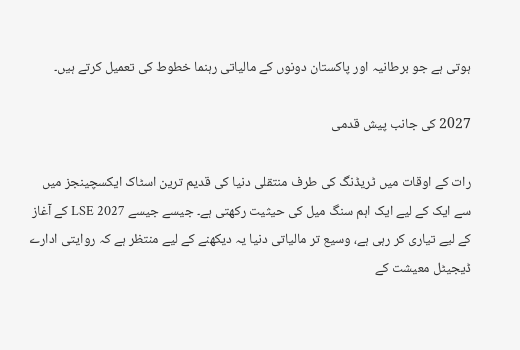ہوتی ہے جو برطانیہ اور پاکستان دونوں کے مالیاتی رہنما خطوط کی تعمیل کرتے ہیں۔

2027 کی جانب پیش قدمی

رات کے اوقات میں ٹریڈنگ کی طرف منتقلی دنیا کی قدیم ترین اسٹاک ایکسچینجز میں سے ایک کے لیے ایک اہم سنگ میل کی حیثیت رکھتی ہے۔ جیسے جیسے LSE 2027 کے آغاز کے لیے تیاری کر رہی ہے، وسیع تر مالیاتی دنیا یہ دیکھنے کے لیے منتظر ہے کہ روایتی ادارے ڈیجیٹل معیشت کے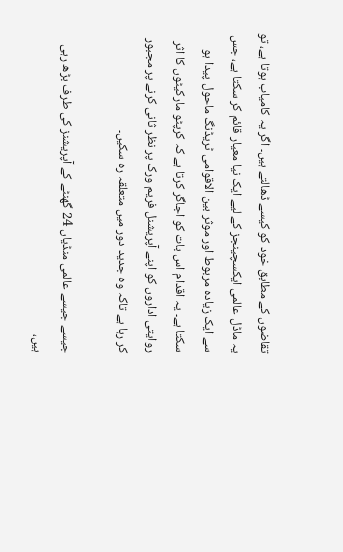تقاضوں کے مطابق خود کو کیسے ڈھالتے ہیں۔ اگر یہ کامیاب ہوتا ہے، تو یہ ماڈل عالمی ایکسچینجز کے لیے ایک نیا معیار قائم کر سکتا ہے، جس سے ایک زیادہ مربوط اور موثر بین الاقوامی ٹریڈنگ ماحول پیدا ہو سکتا ہے۔ یہ اقدام اس بات کو اجاگر کرتا ہے کہ کرپٹو مارکیٹوں کا اثر روایتی اداروں کو اپنے آپریشنل فریم ورک پر نظر ثانی کرنے پر مجبور کر رہا ہے تاکہ وہ جدید دور میں متعلقہ رہ سکیں۔

جیسے جیسے عالمی منڈیاں 24 گھنٹے کے آپریشنز کی طرف بڑھ رہی ہیں،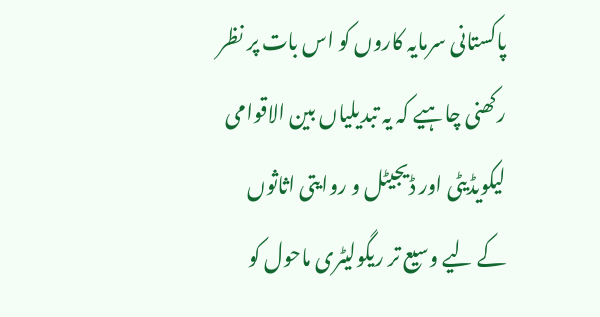پاکستانی سرمایہ کاروں کو اس بات پر نظر رکھنی چاہیے کہ یہ تبدیلیاں بین الاقوامی لیکویڈیٹی اور ڈیجیٹل و روایتی اثاثوں کے لیے وسیع تر ریگولیٹری ماحول کو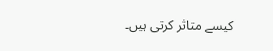کیسے متاثر کرتی ہیں۔